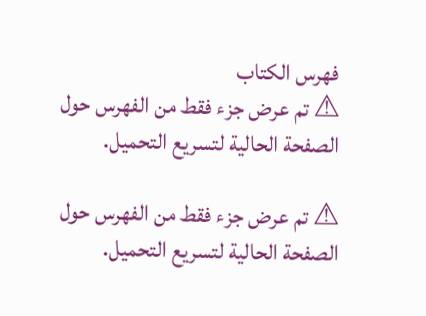فهرس الكتاب
⚠ تم عرض جزء فقط من الفهرس حول الصفحة الحالية لتسريع التحميل.

⚠ تم عرض جزء فقط من الفهرس حول الصفحة الحالية لتسريع التحميل.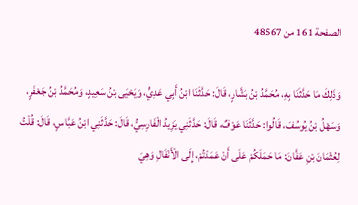الصفحة 161 من 48567

وَذَلِكَ مَا حَدَّثَنَا بِهِ، مُحَمَّدُ بْنُ بَشَّارٍ، قَالَ: حَدَّثَنَا ابْنُ أَبِي عَدِيٍّ، وَيَحْيَى بْنُ سَعِيدٍ، وَمُحَمَّدُ بْنُ جَعْفَرٍ، وَسَهْلُ بْنُ يُوسُفَ، قَالُوا: حَدَّثَنَا عَوْفٌ، قَالَ: حَدَّثَنِي يَزِيدُ الْفَارِسِيُّ، قَالَ: حَدَّثَنِي ابْنُ عَبَّاسٍ، قَالَ: قُلْتُ لِعُثْمَانَ بْنِ عَفَّانَ: مَا حَمَلَكُمْ عَلَى أَنْ عَمَدْتُمْ، إِلَى الْأَنْفَالِ وَهِيَ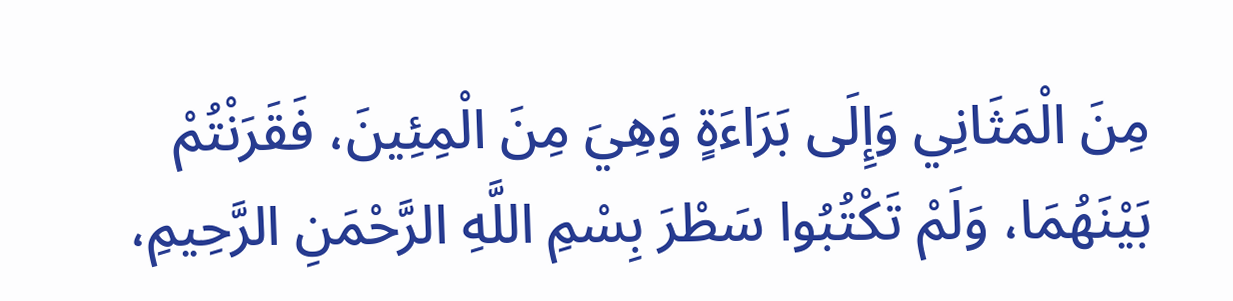مِنَ الْمَثَانِي وَإِلَى بَرَاءَةٍ وَهِيَ مِنَ الْمِئِينَ، فَقَرَنْتُمْ بَيْنَهُمَا، وَلَمْ تَكْتُبُوا سَطْرَ بِسْمِ اللَّهِ الرَّحْمَنِ الرَّحِيمِ،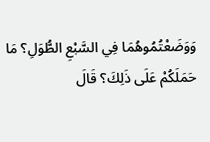وَوَضَعْتُمُوهُمَا فِي السَّبْعِ الطُّوَلِ؟ مَا حَمَلَكُمْ عَلَى ذَلِكَ؟ قَالَ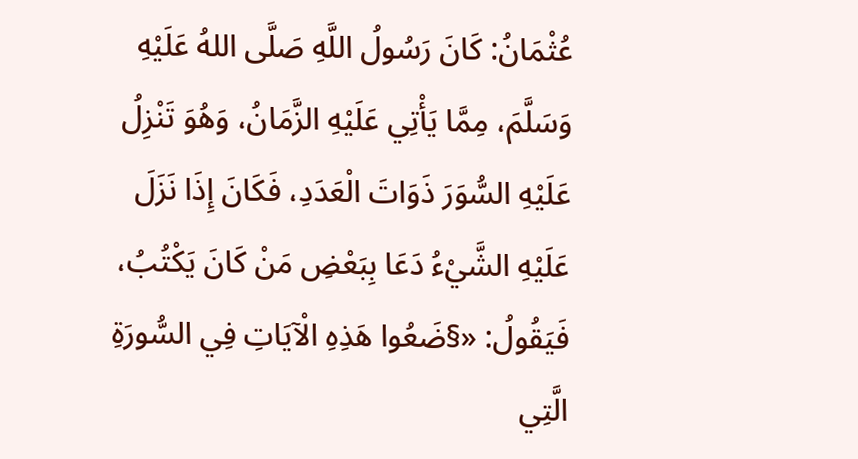عُثْمَانُ: كَانَ رَسُولُ اللَّهِ صَلَّى اللهُ عَلَيْهِ وَسَلَّمَ، مِمَّا يَأْتِي عَلَيْهِ الزَّمَانُ، وَهُوَ تَنْزِلُ عَلَيْهِ السُّوَرَ ذَوَاتَ الْعَدَدِ، فَكَانَ إِذَا نَزَلَ عَلَيْهِ الشَّيْءُ دَعَا بِبَعْضِ مَنْ كَانَ يَكْتُبُ، فَيَقُولُ: «§ضَعُوا هَذِهِ الْآيَاتِ فِي السُّورَةِ الَّتِي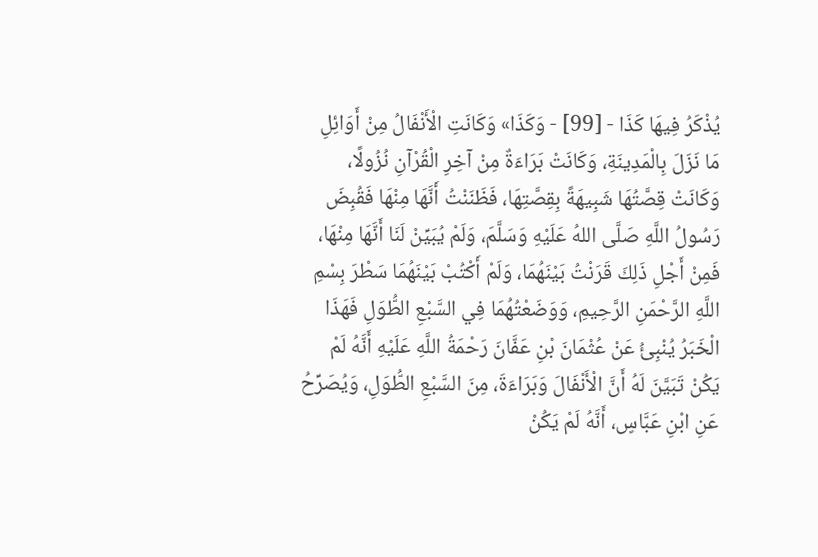يُذْكَرُ فِيهَا كَذَا - [99] - وَكَذَا» وَكَانَتِ الْأَنْفَالُ مِنْ أَوَائِلِ مَا نَزَلَ بِالْمَدِينَةِ، وَكَانَتْ بَرَاءَةٌ مِنْ آخِرِ الْقُرْآنِ نُزُولًا، وَكَانَتْ قِصَّتُهَا شَبِيهَةً بِقِصَّتِهَا، فَظَنَنْتُ أَنَّهَا مِنْهَا فَقُبِضَ رَسُولُ اللَّهِ صَلَّى اللهُ عَلَيْهِ وَسَلَّمَ، وَلَمْ يُبَيِّنْ لَنَا أَنَّهَا مِنْهَا، فَمِنْ أَجْلِ ذَلِكَ قَرَنْتُ بَيْنَهُمَا، وَلَمْ أَكْتُبْ بَيْنَهُمَا سَطْرَ بِسْمِ اللَّهِ الرَّحْمَنِ الرَّحِيمِ، وَوَضَعْتُهُمَا فِي السَّبْعِ الطُّوَلِ فَهَذَا الْخَبَرُ يُنْبِئُ عَنْ عُثْمَانَ بْنِ عَفَّانَ رَحْمَةُ اللَّهِ عَلَيْهِ أَنَّهُ لَمْ يَكُنْ تَبَيَّنَ لَهُ أَنَّ الْأَنْفَالَ وَبَرَاءَةَ، مِنَ السَّبْعِ الطُّوَلِ، وَيُصَرِّحُ عَنِ ابْنِ عَبَّاسٍ، أَنَّهُ لَمْ يَكُنْ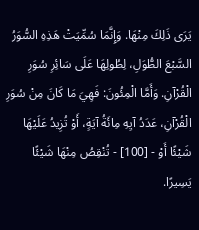يَرَى ذَلِكَ مِنْهَا. وَإِنَّمَا سُمِّيَتْ هَذِهِ السُّوَرُ السَّبْعَ الطُّوَلِ، لِطُولِهَا عَلَى سَائِرِ سُوَرِ الْقُرْآنِ. وَأَمَّا الْمِئُونَ: فَهِيَ مَا كَانَ مِنْ سُوَرِ الْقُرْآنِ، عَدَدُ آيِهِ مِائَةُ آيَةٍ، أَوْ تُزِيدُ عَلَيْهَا شَيْئًا أَوْ - [100] - تُنْقِصُ مِنْهَا شَيْئًا يَسِيرًا.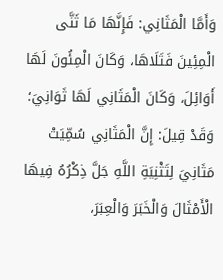وَأَمَّا الْمَثَانِي: فَإِنَّهَا مَا ثَنَّى الْمِئِينَ فَتَلَاهَا، وَكَانَ الْمِئُونَ لَهَا أَوَائِلَ، وَكَانَ الْمَثَانِي لَهَا ثَوَانِيَ؛ وَقَدْ قِيلَ: إِنَّ الْمَثَانِي سُمِّيَتْ مَثَانِيَ لِتَثْنِيَةِ اللَّهِ جَلَّ ذِكْرُهُ فِيهَا الْأَمْثَالَ وَالْخَبَرَ وَالْعِبَرَ،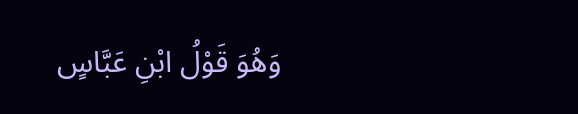وَهُوَ قَوْلُ ابْنِ عَبَّاسٍ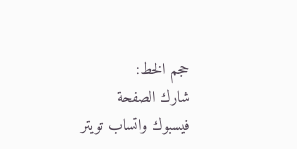حجم الخط:
شارك الصفحة
فيسبوك واتساب تويتر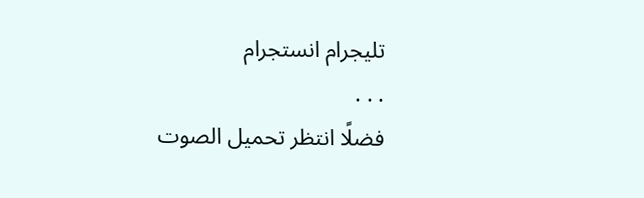تليجرام انستجرام
. . .
فضلًا انتظر تحميل الصوت